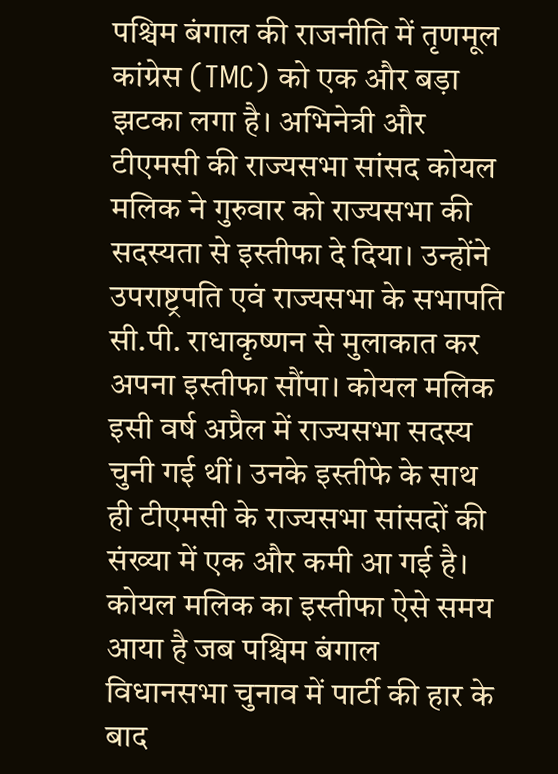पश्चिम बंगाल की राजनीति में तृणमूल कांग्रेस (TMC) को एक और बड़ा झटका लगा है। अभिनेत्री और टीएमसी की राज्यसभा सांसद कोयल मलिक ने गुरुवार को राज्यसभा की सदस्यता से इस्तीफा दे दिया। उन्होंने उपराष्ट्रपति एवं राज्यसभा के सभापति सी.पी. राधाकृष्णन से मुलाकात कर अपना इस्तीफा सौंपा। कोयल मलिक इसी वर्ष अप्रैल में राज्यसभा सदस्य चुनी गई थीं। उनके इस्तीफे के साथ ही टीएमसी के राज्यसभा सांसदों की संख्या में एक और कमी आ गई है।
कोयल मलिक का इस्तीफा ऐसे समय आया है जब पश्चिम बंगाल विधानसभा चुनाव में पार्टी की हार के बाद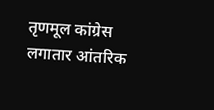तृणमूल कांग्रेस लगातार आंतरिक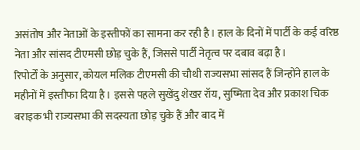असंतोष और नेताओं के इस्तीफों का सामना कर रही है। हाल के दिनों में पार्टी के कई वरिष्ठ नेता और सांसद टीएमसी छोड़ चुके हैं, जिससे पार्टी नेतृत्व पर दबाव बढ़ा है।
रिपोर्टों के अनुसार, कोयल मलिक टीएमसी की चौथी राज्यसभा सांसद हैं जिन्होंने हाल के महीनों में इस्तीफा दिया है। इससे पहले सुखेंदु शेखर रॉय, सुष्मिता देव और प्रकाश चिक बराइक भी राज्यसभा की सदस्यता छोड़ चुके हैं और बाद में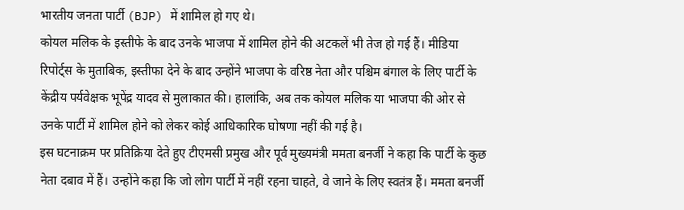भारतीय जनता पार्टी (BJP) में शामिल हो गए थे।
कोयल मलिक के इस्तीफे के बाद उनके भाजपा में शामिल होने की अटकलें भी तेज हो गई हैं। मीडिया रिपोर्ट्स के मुताबिक, इस्तीफा देने के बाद उन्होंने भाजपा के वरिष्ठ नेता और पश्चिम बंगाल के लिए पार्टी के केंद्रीय पर्यवेक्षक भूपेंद्र यादव से मुलाकात की। हालांकि, अब तक कोयल मलिक या भाजपा की ओर से उनके पार्टी में शामिल होने को लेकर कोई आधिकारिक घोषणा नहीं की गई है।
इस घटनाक्रम पर प्रतिक्रिया देते हुए टीएमसी प्रमुख और पूर्व मुख्यमंत्री ममता बनर्जी ने कहा कि पार्टी के कुछ नेता दबाव में हैं। उन्होंने कहा कि जो लोग पार्टी में नहीं रहना चाहते, वे जाने के लिए स्वतंत्र हैं। ममता बनर्जी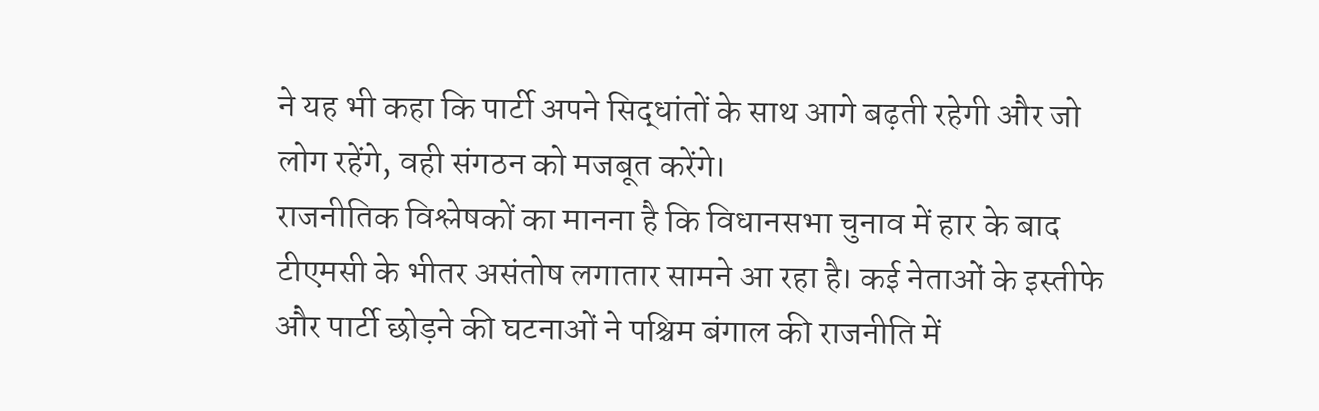ने यह भी कहा कि पार्टी अपने सिद्धांतों के साथ आगे बढ़ती रहेगी और जो लोग रहेंगे, वही संगठन को मजबूत करेंगे।
राजनीतिक विश्लेषकों का मानना है कि विधानसभा चुनाव में हार के बाद टीएमसी के भीतर असंतोष लगातार सामने आ रहा है। कई नेताओं के इस्तीफे और पार्टी छोड़ने की घटनाओं ने पश्चिम बंगाल की राजनीति में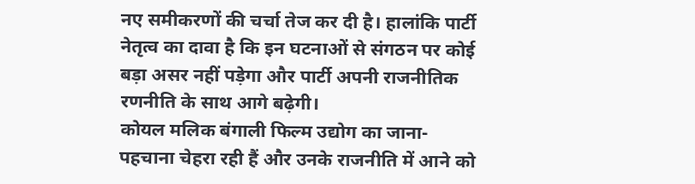नए समीकरणों की चर्चा तेज कर दी है। हालांकि पार्टी नेतृत्व का दावा है कि इन घटनाओं से संगठन पर कोई बड़ा असर नहीं पड़ेगा और पार्टी अपनी राजनीतिक रणनीति के साथ आगे बढ़ेगी।
कोयल मलिक बंगाली फिल्म उद्योग का जाना-पहचाना चेहरा रही हैं और उनके राजनीति में आने को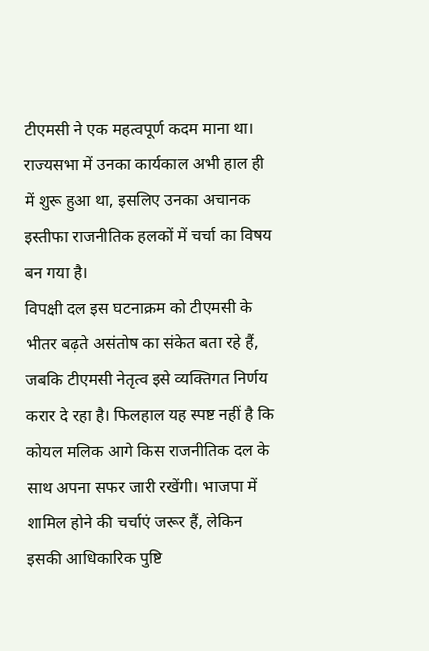टीएमसी ने एक महत्वपूर्ण कदम माना था। राज्यसभा में उनका कार्यकाल अभी हाल ही में शुरू हुआ था, इसलिए उनका अचानक इस्तीफा राजनीतिक हलकों में चर्चा का विषय बन गया है।
विपक्षी दल इस घटनाक्रम को टीएमसी के भीतर बढ़ते असंतोष का संकेत बता रहे हैं, जबकि टीएमसी नेतृत्व इसे व्यक्तिगत निर्णय करार दे रहा है। फिलहाल यह स्पष्ट नहीं है कि कोयल मलिक आगे किस राजनीतिक दल के साथ अपना सफर जारी रखेंगी। भाजपा में शामिल होने की चर्चाएं जरूर हैं, लेकिन इसकी आधिकारिक पुष्टि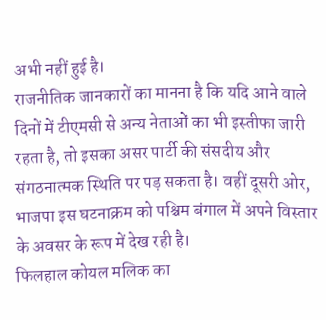अभी नहीं हुई है।
राजनीतिक जानकारों का मानना है कि यदि आने वाले दिनों में टीएमसी से अन्य नेताओं का भी इस्तीफा जारी रहता है, तो इसका असर पार्टी की संसदीय और संगठनात्मक स्थिति पर पड़ सकता है। वहीं दूसरी ओर, भाजपा इस घटनाक्रम को पश्चिम बंगाल में अपने विस्तार के अवसर के रूप में देख रही है।
फिलहाल कोयल मलिक का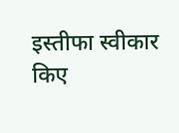इस्तीफा स्वीकार किए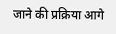जाने की प्रक्रिया आगे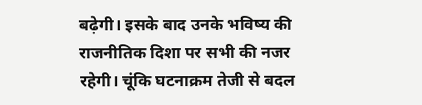बढ़ेगी। इसके बाद उनके भविष्य की राजनीतिक दिशा पर सभी की नजर रहेगी। चूंकि घटनाक्रम तेजी से बदल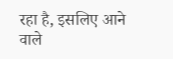रहा है, इसलिए आने वाले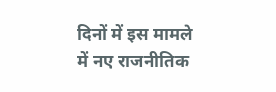दिनों में इस मामले में नए राजनीतिक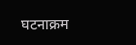घटनाक्रम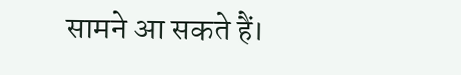सामने आ सकते हैं।